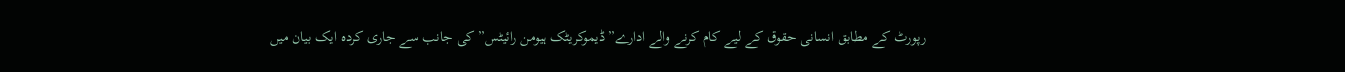رپورٹ کے مطابق انسانی حقوق کے لیے کام کرنے والے ادارے”ڈیموکریٹک ہیومن رائیٹس” کی جانب سے جاری کردہ ایک بیان میں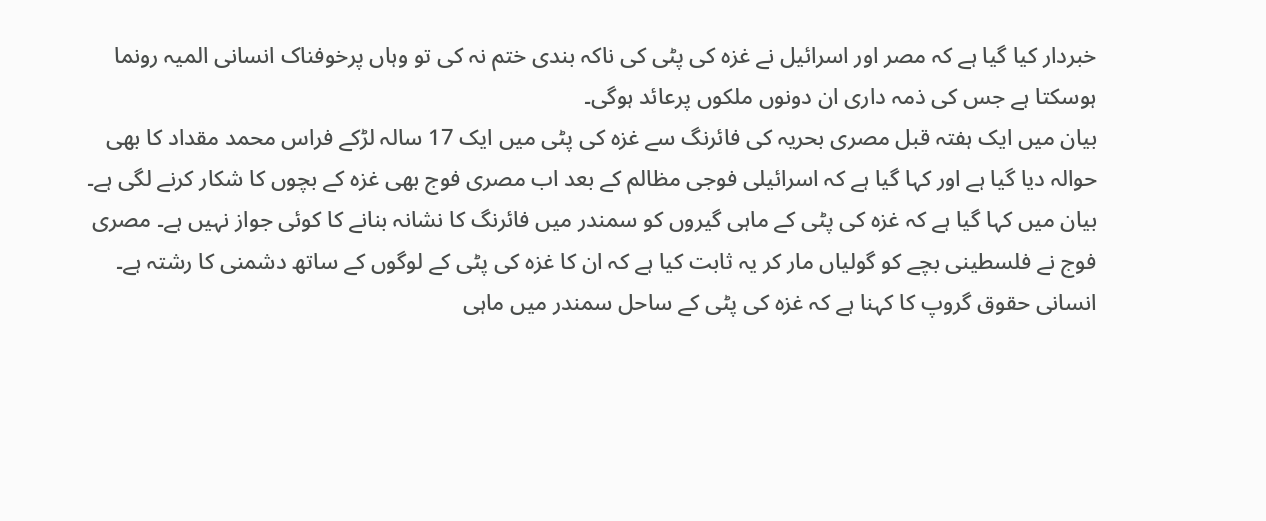خبردار کیا گیا ہے کہ مصر اور اسرائیل نے غزہ کی پٹی کی ناکہ بندی ختم نہ کی تو وہاں پرخوفناک انسانی المیہ رونما ہوسکتا ہے جس کی ذمہ داری ان دونوں ملکوں پرعائد ہوگی۔
بیان میں ایک ہفتہ قبل مصری بحریہ کی فائرنگ سے غزہ کی پٹی میں ایک 17 سالہ لڑکے فراس محمد مقداد کا بھی حوالہ دیا گیا ہے اور کہا گیا ہے کہ اسرائیلی فوجی مظالم کے بعد اب مصری فوج بھی غزہ کے بچوں کا شکار کرنے لگی ہے۔ بیان میں کہا گیا ہے کہ غزہ کی پٹی کے ماہی گیروں کو سمندر میں فائرنگ کا نشانہ بنانے کا کوئی جواز نہیں ہے۔ مصری فوج نے فلسطینی بچے کو گولیاں مار کر یہ ثابت کیا ہے کہ ان کا غزہ کی پٹی کے لوگوں کے ساتھ دشمنی کا رشتہ ہے۔
انسانی حقوق گروپ کا کہنا ہے کہ غزہ کی پٹی کے ساحل سمندر میں ماہی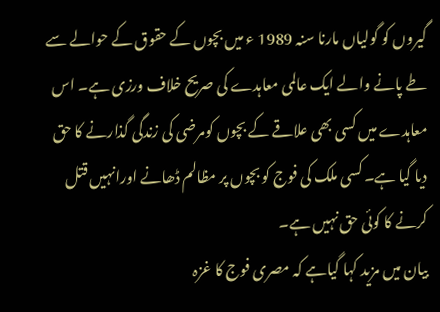گیروں کو گولیاں مارنا سنہ 1989 ء میں بچوں کے حقوق کے حوالے سے طے پانے والے ایک عالمی معاہدے کی صریح خلاف ورزی ہے۔ اس معاہدے میں کسی بھی علاقے کے بچوں کومرضی کی زندگی گذارنے کا حق دیا گیا ہے۔ کسی ملک کی فوج کو بچوں پر مظالم ڈھانے اورانہیں قتل کرنے کا کوئی حق نہیں ہے۔
بیان میں مزید کہا گیاہے کہ مصری فوج کا غزہ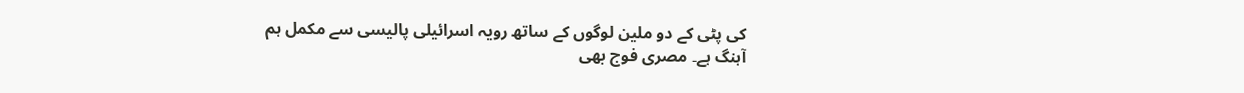کی پٹی کے دو ملین لوگوں کے ساتھ رویہ اسرائیلی پالیسی سے مکمل ہم آہنگ ہے۔ مصری فوج بھی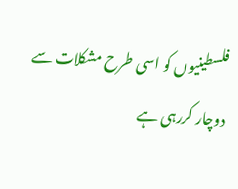فلسطینیوں کو اسی طرح مشکلات سے دوچار کررہی ہے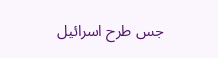جس طرح اسرائیل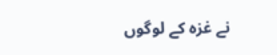نے غزہ کے لوگوں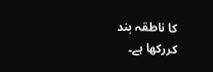کا ناطقہ بند کررکھا ہے۔